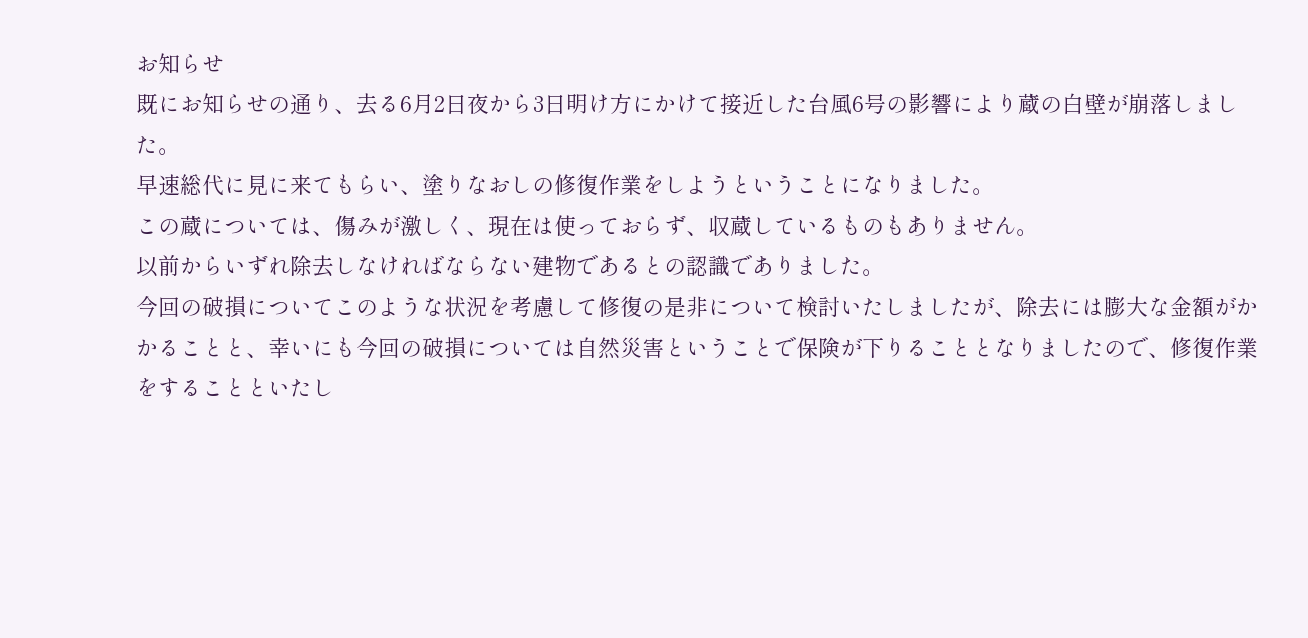お知らせ
既にお知らせの通り、去る6月2日夜から3日明け方にかけて接近した台風6号の影響により蔵の白壁が崩落しました。
早速総代に見に来てもらい、塗りなおしの修復作業をしようということになりました。
この蔵については、傷みが激しく、現在は使っておらず、収蔵しているものもありません。
以前からいずれ除去しなければならない建物であるとの認識でありました。
今回の破損についてこのような状況を考慮して修復の是非について検討いたしましたが、除去には膨大な金額がかかることと、幸いにも今回の破損については自然災害ということで保険が下りることとなりましたので、修復作業をすることといたし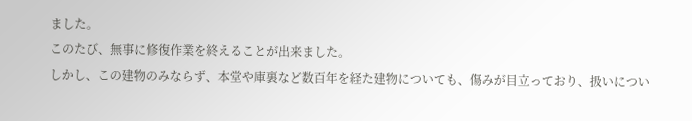ました。
このたび、無事に修復作業を終えることが出来ました。
しかし、この建物のみならず、本堂や庫裏など数百年を経た建物についても、傷みが目立っており、扱いについ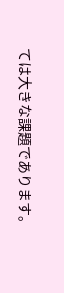ては大きな課題であります。